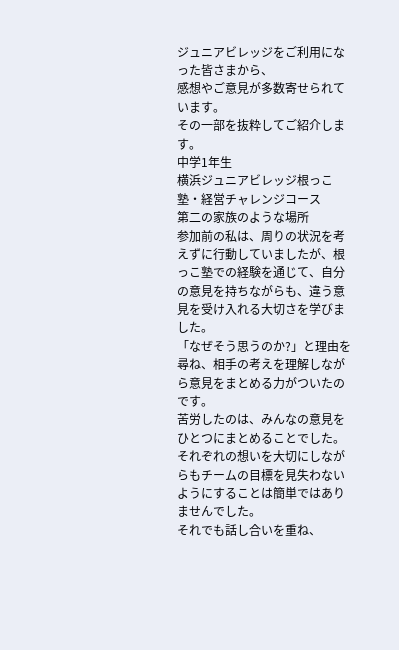ジュニアビレッジをご利用になった皆さまから、
感想やご意見が多数寄せられています。
その一部を抜粋してご紹介します。
中学1年生
横浜ジュニアビレッジ根っこ塾・経営チャレンジコース
第二の家族のような場所
参加前の私は、周りの状況を考えずに行動していましたが、根っこ塾での経験を通じて、自分の意見を持ちながらも、違う意見を受け入れる大切さを学びました。
「なぜそう思うのか?」と理由を尋ね、相手の考えを理解しながら意見をまとめる力がついたのです。
苦労したのは、みんなの意見をひとつにまとめることでした。それぞれの想いを大切にしながらもチームの目標を見失わないようにすることは簡単ではありませんでした。
それでも話し合いを重ね、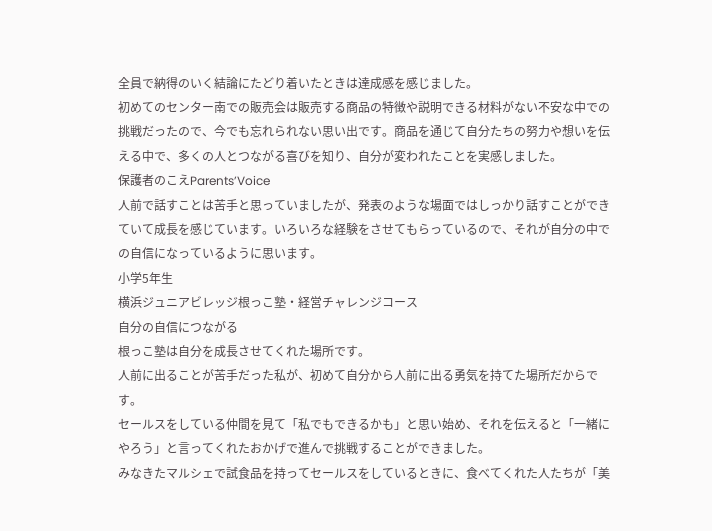全員で納得のいく結論にたどり着いたときは達成感を感じました。
初めてのセンター南での販売会は販売する商品の特徴や説明できる材料がない不安な中での挑戦だったので、今でも忘れられない思い出です。商品を通じて自分たちの努力や想いを伝える中で、多くの人とつながる喜びを知り、自分が変われたことを実感しました。
保護者のこえParents’Voice
人前で話すことは苦手と思っていましたが、発表のような場面ではしっかり話すことができていて成長を感じています。いろいろな経験をさせてもらっているので、それが自分の中での自信になっているように思います。
小学5年生
横浜ジュニアビレッジ根っこ塾・経営チャレンジコース
自分の自信につながる
根っこ塾は自分を成長させてくれた場所です。
人前に出ることが苦手だった私が、初めて自分から人前に出る勇気を持てた場所だからです。
セールスをしている仲間を見て「私でもできるかも」と思い始め、それを伝えると「一緒にやろう」と言ってくれたおかげで進んで挑戦することができました。
みなきたマルシェで試食品を持ってセールスをしているときに、食べてくれた人たちが「美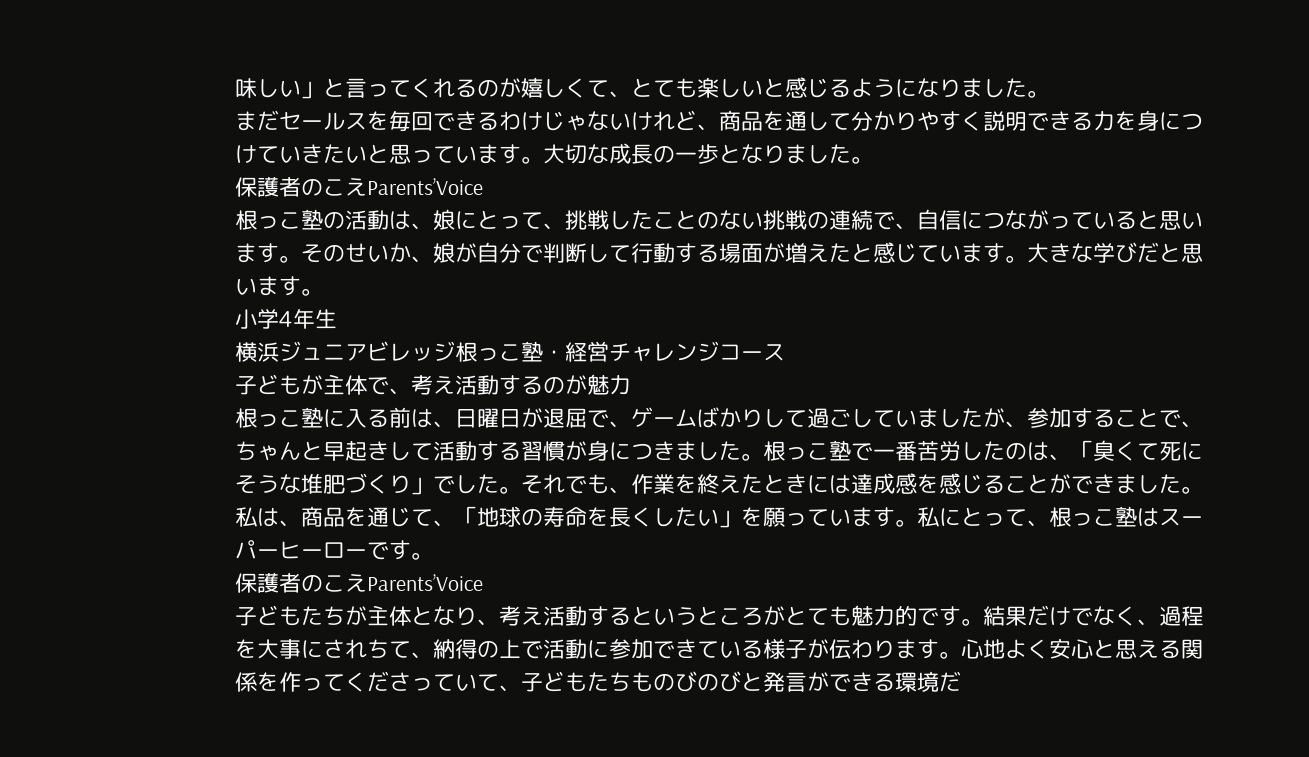味しい」と言ってくれるのが嬉しくて、とても楽しいと感じるようになりました。
まだセールスを毎回できるわけじゃないけれど、商品を通して分かりやすく説明できる力を身につけていきたいと思っています。大切な成長の一歩となりました。
保護者のこえParents’Voice
根っこ塾の活動は、娘にとって、挑戦したことのない挑戦の連続で、自信につながっていると思います。そのせいか、娘が自分で判断して行動する場面が増えたと感じています。大きな学びだと思います。
小学4年生
横浜ジュニアビレッジ根っこ塾・経営チャレンジコース
子どもが主体で、考え活動するのが魅力
根っこ塾に入る前は、日曜日が退屈で、ゲームばかりして過ごしていましたが、参加することで、ちゃんと早起きして活動する習慣が身につきました。根っこ塾で一番苦労したのは、「臭くて死にそうな堆肥づくり」でした。それでも、作業を終えたときには達成感を感じることができました。私は、商品を通じて、「地球の寿命を長くしたい」を願っています。私にとって、根っこ塾はスーパーヒーローです。
保護者のこえParents’Voice
子どもたちが主体となり、考え活動するというところがとても魅力的です。結果だけでなく、過程を大事にされちて、納得の上で活動に参加できている様子が伝わります。心地よく安心と思える関係を作ってくださっていて、子どもたちものびのびと発言ができる環境だ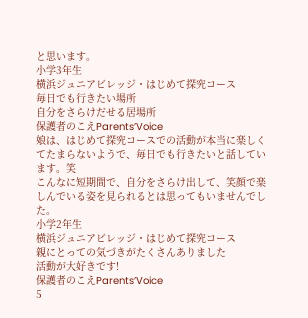と思います。
小学3年生
横浜ジュニアビレッジ・はじめて探究コース
毎日でも行きたい場所
自分をさらけだせる居場所
保護者のこえParents’Voice
娘は、はじめて探究コースでの活動が本当に楽しくてたまらないようで、毎日でも行きたいと話しています。笑
こんなに短期間で、自分をさらけ出して、笑顔で楽しんでいる姿を見られるとは思ってもいませんでした。
小学2年生
横浜ジュニアビレッジ・はじめて探究コース
親にとっての気づきがたくさんありました
活動が大好きです!
保護者のこえParents’Voice
5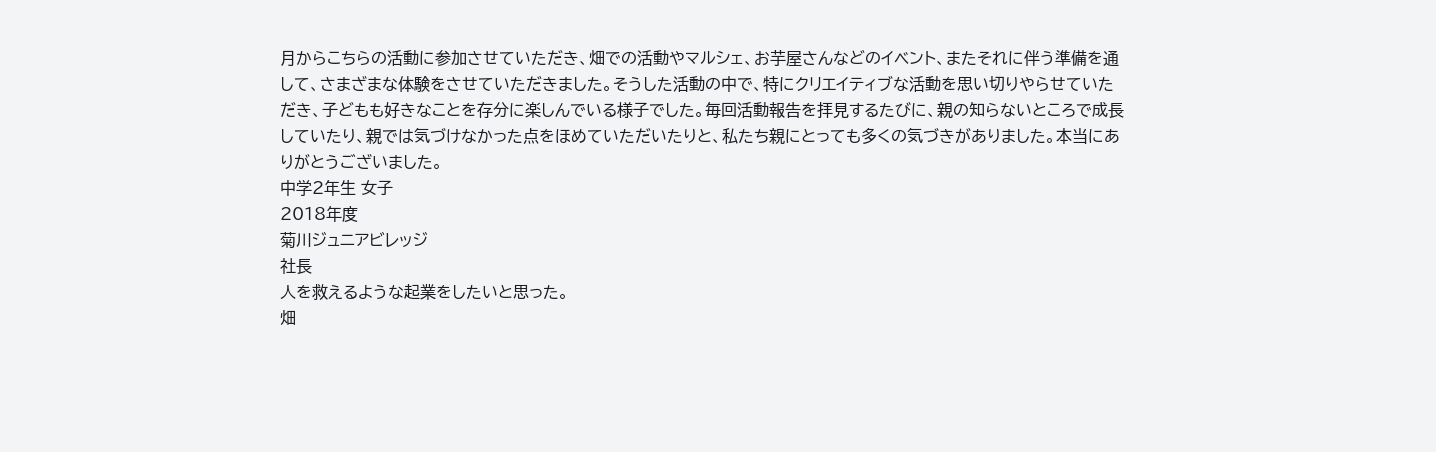月からこちらの活動に参加させていただき、畑での活動やマルシェ、お芋屋さんなどのイベント、またそれに伴う準備を通して、さまざまな体験をさせていただきました。そうした活動の中で、特にクリエイティブな活動を思い切りやらせていただき、子どもも好きなことを存分に楽しんでいる様子でした。毎回活動報告を拝見するたびに、親の知らないところで成長していたり、親では気づけなかった点をほめていただいたりと、私たち親にとっても多くの気づきがありました。本当にありがとうございました。
中学2年生 女子
2018年度
菊川ジュニアビレッジ
社長
人を救えるような起業をしたいと思った。
畑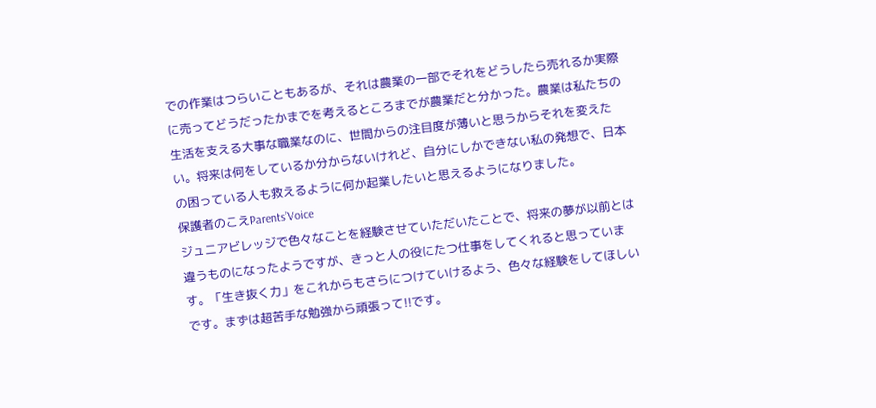での作業はつらいこともあるが、それは農業の一部でそれをどうしたら売れるか実際に売ってどうだったかまでを考えるところまでが農業だと分かった。農業は私たちの生活を支える大事な職業なのに、世間からの注目度が薄いと思うからそれを変えたい。将来は何をしているか分からないけれど、自分にしかできない私の発想で、日本の困っている人も救えるように何か起業したいと思えるようになりました。
保護者のこえParents’Voice
ジュニアビレッジで色々なことを経験させていただいたことで、将来の夢が以前とは違うものになったようですが、きっと人の役にたつ仕事をしてくれると思っています。「生き抜く力」をこれからもさらにつけていけるよう、色々な経験をしてほしいです。まずは超苦手な勉強から頑張って!!です。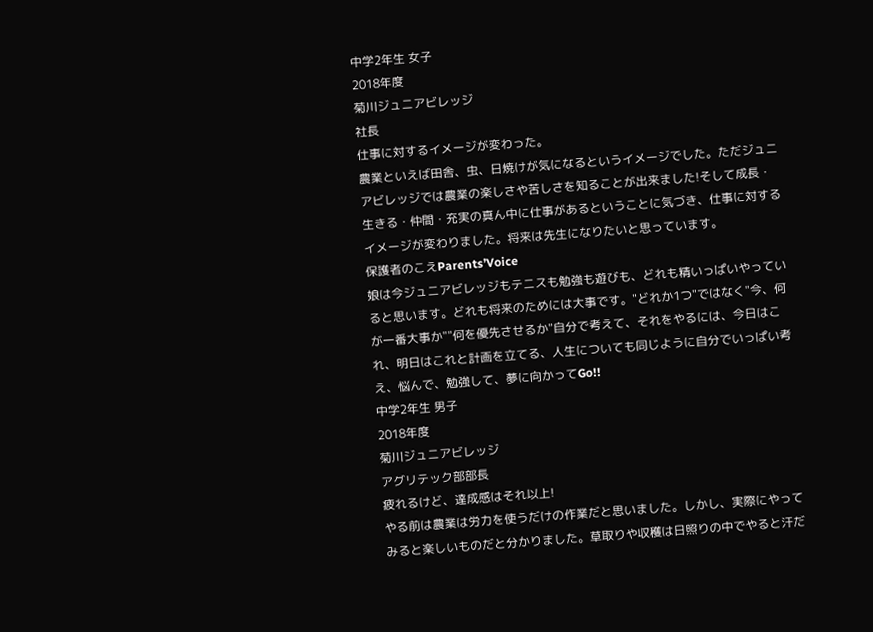中学2年生 女子
2018年度
菊川ジュニアビレッジ
社長
仕事に対するイメージが変わった。
農業といえば田舎、虫、日焼けが気になるというイメージでした。ただジュニアビレッジでは農業の楽しさや苦しさを知ることが出来ました!そして成長・生きる・仲間・充実の真ん中に仕事があるということに気づき、仕事に対するイメージが変わりました。将来は先生になりたいと思っています。
保護者のこえParents’Voice
娘は今ジュニアビレッジもテニスも勉強も遊びも、どれも精いっぱいやっていると思います。どれも将来のためには大事です。"どれか1つ"ではなく"今、何が一番大事か""何を優先させるか"自分で考えて、それをやるには、今日はこれ、明日はこれと計画を立てる、人生についても同じように自分でいっぱい考え、悩んで、勉強して、夢に向かってGo!!
中学2年生 男子
2018年度
菊川ジュニアビレッジ
アグリテック部部長
疲れるけど、達成感はそれ以上!
やる前は農業は労力を使うだけの作業だと思いました。しかし、実際にやってみると楽しいものだと分かりました。草取りや収穫は日照りの中でやると汗だ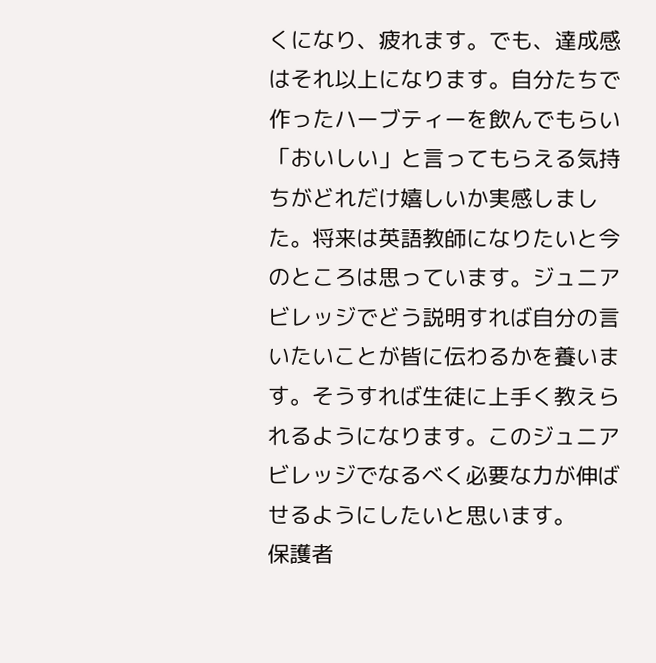くになり、疲れます。でも、達成感はそれ以上になります。自分たちで作ったハーブティーを飲んでもらい「おいしい」と言ってもらえる気持ちがどれだけ嬉しいか実感しました。将来は英語教師になりたいと今のところは思っています。ジュニアビレッジでどう説明すれば自分の言いたいことが皆に伝わるかを養います。そうすれば生徒に上手く教えられるようになります。このジュニアビレッジでなるべく必要な力が伸ばせるようにしたいと思います。
保護者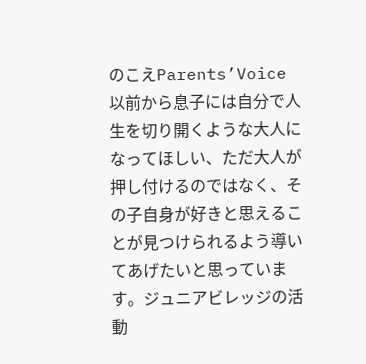のこえParents’Voice
以前から息子には自分で人生を切り開くような大人になってほしい、ただ大人が押し付けるのではなく、その子自身が好きと思えることが見つけられるよう導いてあげたいと思っています。ジュニアビレッジの活動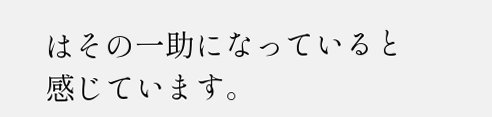はその一助になっていると感じています。